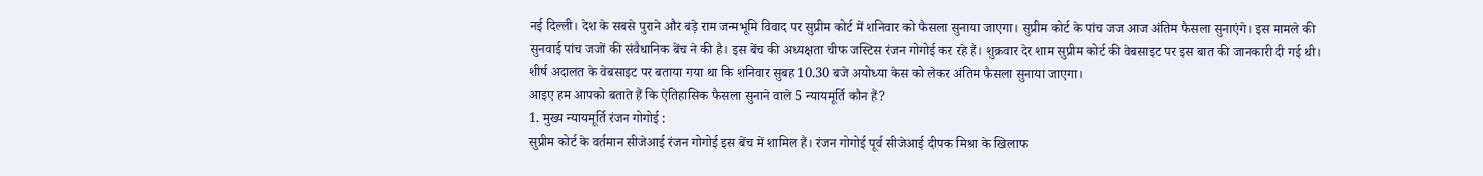नई दिल्ली। देश के सबसे पुराने और बड़े राम जन्मभूमि विवाद पर सुप्रीम कोर्ट में शनिवार को फैसला सुनाया जाएगा। सुप्रीम कोर्ट के पांच जज आज अंतिम फैसला सुनाएंगे। इस मामले की सुनवाई पांच जजों की संवैधानिक बेंच ने की है। इस बेंच की अध्यक्षता चीफ जस्टिस रंजन गोगोई कर रहे हैं। शुक्रवार देर शाम सुप्रीम कोर्ट की वेबसाइट पर इस बात की जानकारी दी गई थी। शीर्ष अदालत के वेबसाइट पर बताया गया था कि शनिवार सुबह 10.30 बजे अयोध्या केस को लेकर अंतिम फैसला सुनाया जाएगा।
आइए हम आपको बताते हैं कि ऐतिहासिक फैसला सुनाने वाले 5 न्यायमूर्ति कौन हैं?
1. मुख्य न्यायमूर्ति रंजन गोगोई :
सुप्रीम कोर्ट के वर्तमान सीजेआई रंजन गोगोई इस बेंच में शामिल हैं। रंजन गोगोई पूर्व सीजेआई दीपक मिश्रा के खिलाफ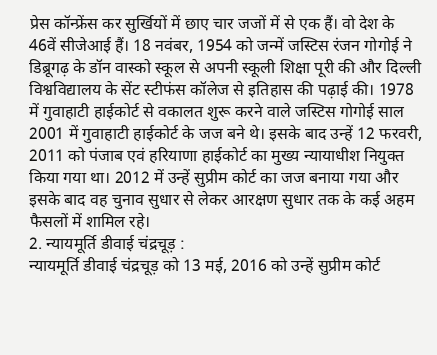प्रेस कॉन्फ्रेंस कर सुर्खियों में छाए चार जजों में से एक हैं। वो देश के 46वें सीजेआई हैं। 18 नवंबर, 1954 को जन्में जस्टिस रंजन गोगोई ने डिब्रूगढ़ के डॉन वास्को स्कूल से अपनी स्कूली शिक्षा पूरी की और दिल्ली विश्वविद्यालय के सेंट स्टीफंस कॉलेज से इतिहास की पढ़ाई की। 1978 में गुवाहाटी हाईकोर्ट से वकालत शुरू करने वाले जस्टिस गोगोई साल 2001 में गुवाहाटी हाईकोर्ट के जज बने थे। इसके बाद उन्हें 12 फरवरी, 2011 को पंजाब एवं हरियाणा हाईकोर्ट का मुख्य न्यायाधीश नियुक्त किया गया था। 2012 में उन्हें सुप्रीम कोर्ट का जज बनाया गया और इसके बाद वह चुनाव सुधार से लेकर आरक्षण सुधार तक के कई अहम फैसलों में शामिल रहे।
2. न्यायमूर्ति डीवाई चंद्रचूड़ :
न्यायमूर्ति डीवाई चंद्रचूड़ को 13 मई, 2016 को उन्हें सुप्रीम कोर्ट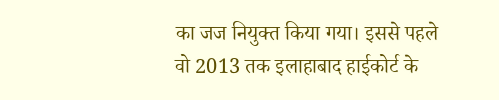का जज नियुक्त किया गया। इससे पहले वो 2013 तक इलाहाबाद हाईकोर्ट के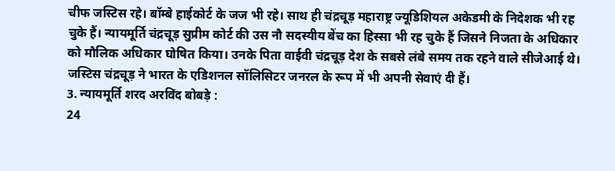चीफ जस्टिस रहे। बॉम्बे हाईकोर्ट के जज भी रहे। साथ ही चंद्रचूड़ महाराष्ट्र ज्यूडिशियल अकेडमी के निदेशक भी रह चुके हैं। न्यायमूर्ति चंद्रचूड़ सुप्रीम कोर्ट की उस नौ सदस्यीय बेंच का हिस्सा भी रह चुके हैं जिसने निजता के अधिकार को मौलिक अधिकार घोषित किया। उनके पिता वाईवी चंद्रचूड़ देश के सबसे लंबे समय तक रहने वाले सीजेआई थे। जस्टिस चंद्रचूड़ ने भारत के एडिशनल सॉलिसिटर जनरल के रूप में भी अपनी सेवाएं दी हैं।
3. न्यायमूर्ति शरद अरविंद बोबड़े :
24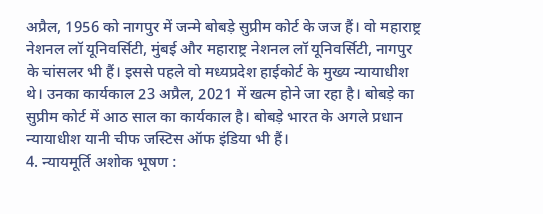अप्रैल, 1956 को नागपुर में जन्मे बोबड़े सुप्रीम कोर्ट के जज हैं। वो महाराष्ट्र नेशनल लॉ यूनिवर्सिटी, मुंबई और महाराष्ट्र नेशनल लॉ यूनिवर्सिटी, नागपुर के चांसलर भी हैं। इससे पहले वो मध्यप्रदेश हाईकोर्ट के मुख्य न्यायाधीश थे। उनका कार्यकाल 23 अप्रैल, 2021 में खत्म होने जा रहा है। बोबड़े का सुप्रीम कोर्ट में आठ साल का कार्यकाल है। बोबड़े भारत के अगले प्रधान न्यायाधीश यानी चीफ जस्टिस ऑफ इंडिया भी हैं।
4. न्यायमूर्ति अशोक भूषण :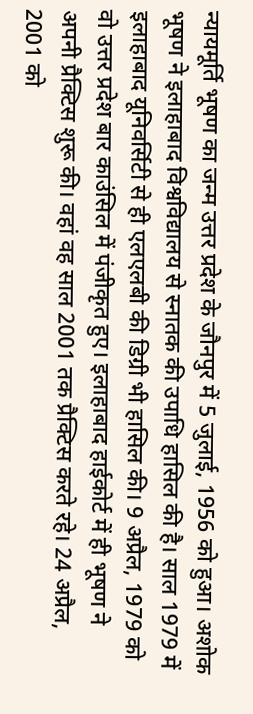न्यायमूर्ति भूषण का जन्म उत्तर प्रदेश के जौनपुर में 5 जुलाई, 1956 को हुआ। अशोक भूषण ने इलाहाबाद विश्वविद्यालय से स्नातक की उपाधि हासिल की है। साल 1979 में इलाहाबाद यूनिवर्सिटी से ही एलएलबी की डिग्री भी हासिल की। 9 अप्रैल, 1979 को वो उत्तर प्रदेश बार काउंसिल में पंजीकृत हुए। इलाहाबाद हाईकोर्ट में ही भूषण ने अपनी प्रैक्टिस शुरू की। वहां वह साल 2001 तक प्रैक्टिस करते रहे। 24 अप्रैल, 2001 को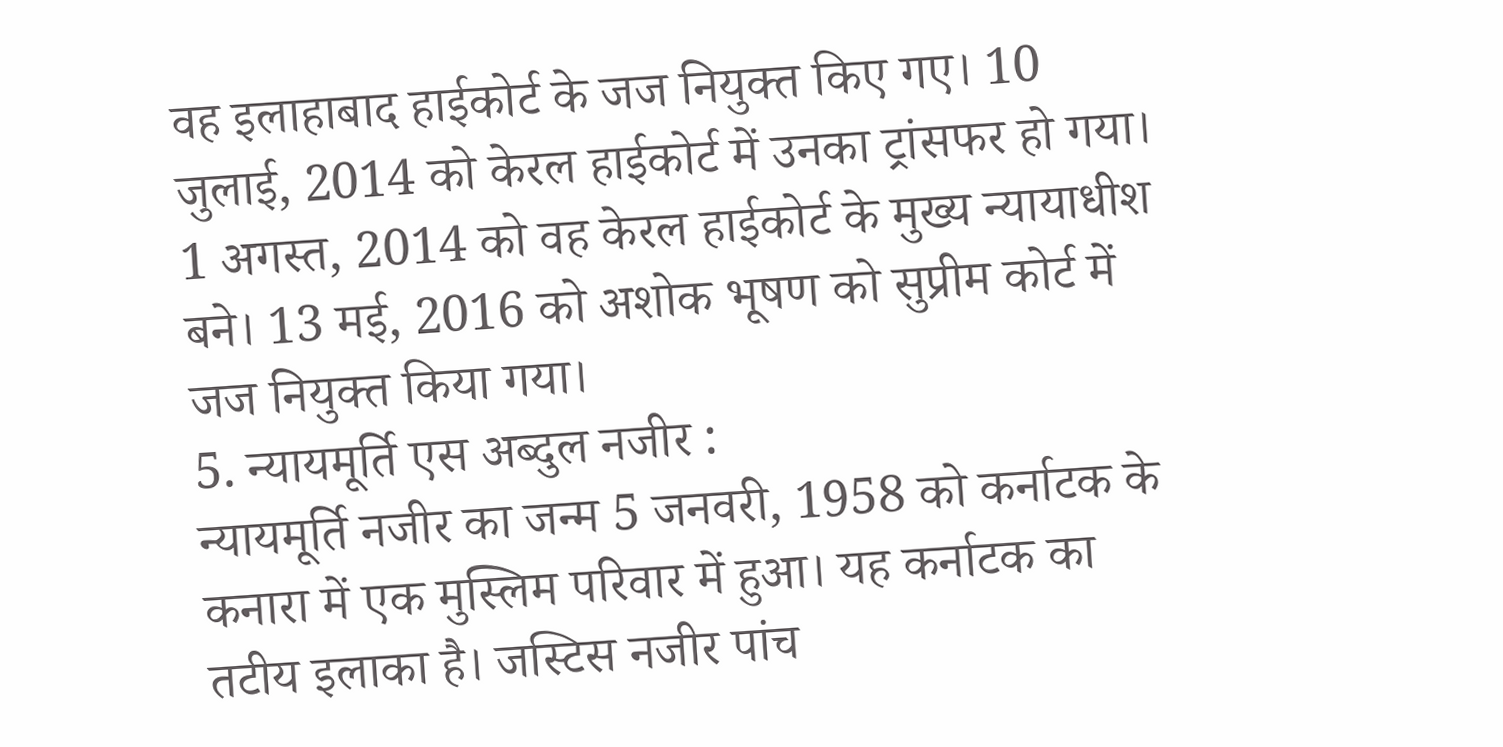वह इलाहाबाद हाईकोर्ट के जज नियुक्त किए गए। 10 जुलाई, 2014 को केरल हाईकोर्ट में उनका ट्रांसफर हो गया। 1 अगस्त, 2014 को वह केरल हाईकोर्ट के मुख्य न्यायाधीश बने। 13 मई, 2016 को अशोक भूषण को सुप्रीम कोर्ट में जज नियुक्त किया गया।
5. न्यायमूर्ति एस अब्दुल नजीर :
न्यायमूर्ति नजीर का जन्म 5 जनवरी, 1958 को कर्नाटक के कनारा में एक मुस्लिम परिवार में हुआ। यह कर्नाटक का तटीय इलाका है। जस्टिस नजीर पांच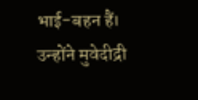भाई-बहन हैं। उन्होंने मुवेदीद्री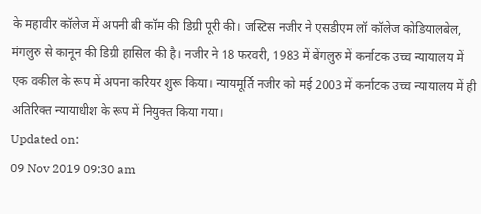के महावीर कॉलेज में अपनी बी कॉम की डिग्री पूरी की। जस्टिस नजीर ने एसडीएम लॉ कॉलेज कोडियालबेल, मंगलुरु से कानून की डिग्री हासिल की है। नजीर ने 18 फरवरी, 1983 में बेंगलुरु में कर्नाटक उच्च न्यायालय में एक वकील के रूप में अपना करियर शुरू किया। न्यायमूर्ति नजीर को मई 2003 में कर्नाटक उच्च न्यायालय में ही अतिरिक्त न्यायाधीश के रूप में नियुक्त किया गया।
Updated on:
09 Nov 2019 09:30 am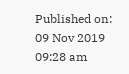Published on:
09 Nov 2019 09:28 am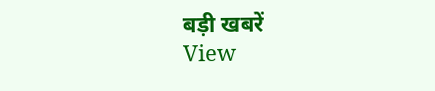बड़ी खबरें
View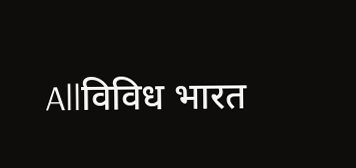Allविविध भारत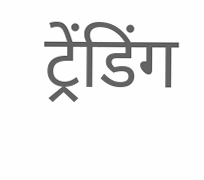ट्रेंडिंग